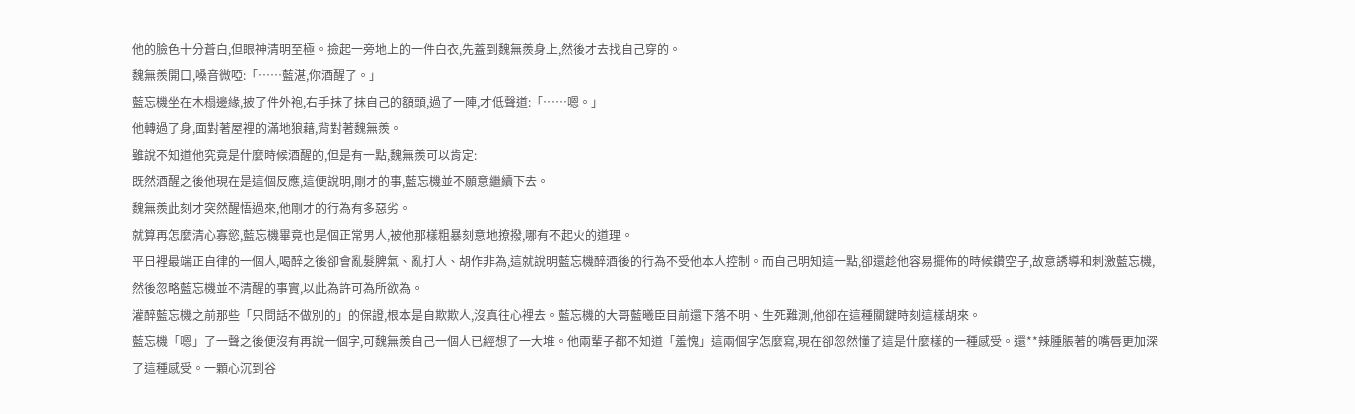他的臉色十分蒼白,但眼神清明至極。撿起一旁地上的一件白衣,先蓋到魏無羨身上,然後才去找自己穿的。
魏無羨開口,嗓音微啞:「……藍湛,你酒醒了。」
藍忘機坐在木榻邊緣,披了件外袍,右手抹了抹自己的額頭,過了一陣,才低聲道:「……嗯。」
他轉過了身,面對著屋裡的滿地狼藉,背對著魏無羨。
雖說不知道他究竟是什麼時候酒醒的,但是有一點,魏無羨可以肯定:
既然酒醒之後他現在是這個反應,這便說明,剛才的事,藍忘機並不願意繼續下去。
魏無羨此刻才突然醒悟過來,他剛才的行為有多惡劣。
就算再怎麼清心寡慾,藍忘機畢竟也是個正常男人,被他那樣粗暴刻意地撩撥,哪有不起火的道理。
平日裡最端正自律的一個人,喝醉之後卻會亂髮脾氣、亂打人、胡作非為,這就說明藍忘機醉酒後的行為不受他本人控制。而自己明知這一點,卻還趁他容易擺佈的時候鑽空子,故意誘導和刺激藍忘機,然後忽略藍忘機並不清醒的事實,以此為許可為所欲為。
灌醉藍忘機之前那些「只問話不做別的」的保證,根本是自欺欺人,沒真往心裡去。藍忘機的大哥藍曦臣目前還下落不明、生死難測,他卻在這種關鍵時刻這樣胡來。
藍忘機「嗯」了一聲之後便沒有再說一個字,可魏無羨自己一個人已經想了一大堆。他兩輩子都不知道「羞愧」這兩個字怎麼寫,現在卻忽然懂了這是什麼樣的一種感受。還**辣腫脹著的嘴唇更加深了這種感受。一顆心沉到谷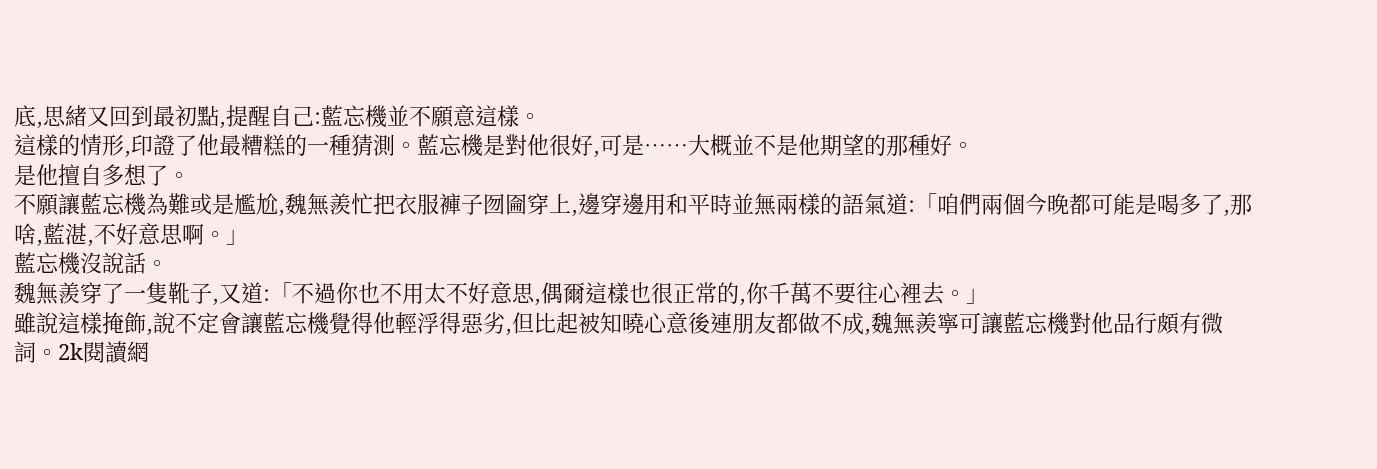底,思緒又回到最初點,提醒自己:藍忘機並不願意這樣。
這樣的情形,印證了他最糟糕的一種猜測。藍忘機是對他很好,可是……大概並不是他期望的那種好。
是他擅自多想了。
不願讓藍忘機為難或是尷尬,魏無羨忙把衣服褲子囫圇穿上,邊穿邊用和平時並無兩樣的語氣道:「咱們兩個今晚都可能是喝多了,那啥,藍湛,不好意思啊。」
藍忘機沒說話。
魏無羨穿了一隻靴子,又道:「不過你也不用太不好意思,偶爾這樣也很正常的,你千萬不要往心裡去。」
雖說這樣掩飾,說不定會讓藍忘機覺得他輕浮得惡劣,但比起被知曉心意後連朋友都做不成,魏無羨寧可讓藍忘機對他品行頗有微詞。2k閱讀網